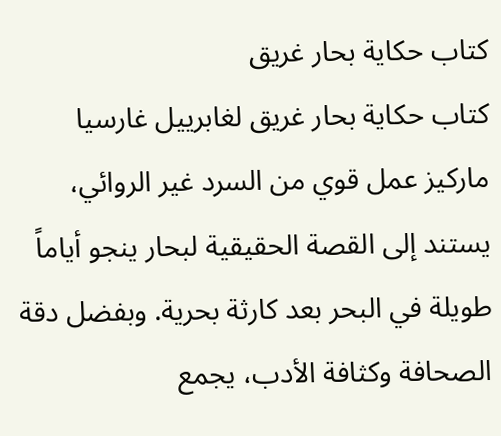كتاب حكاية بحار غريق
كتاب حكاية بحار غريق لغابرييل غارسيا ماركيز عمل قوي من السرد غير الروائي، يستند إلى القصة الحقيقية لبحار ينجو أياماً طويلة في البحر بعد كارثة بحرية. وبفضل دقة الصحافة وكثافة الأدب، يجمع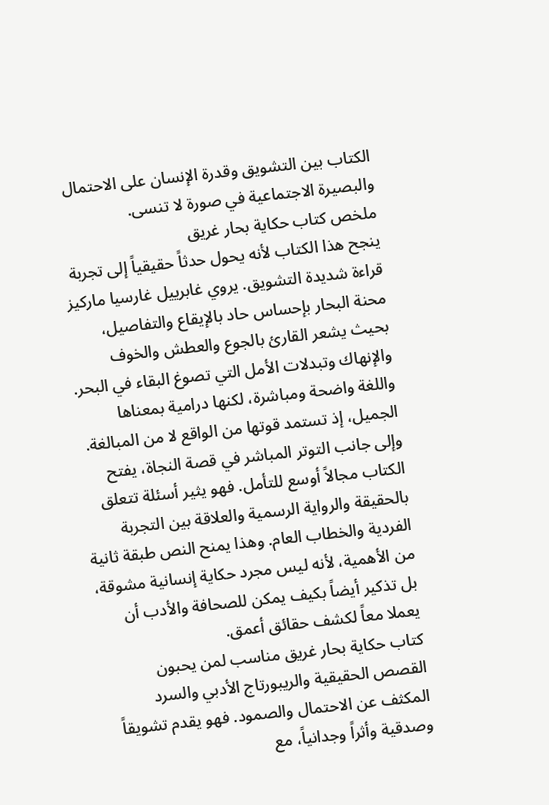الكتاب بين التشويق وقدرة الإنسان على الاحتمال والبصيرة الاجتماعية في صورة لا تنسى.
ملخص كتاب حكاية بحار غريق
ينجح هذا الكتاب لأنه يحول حدثاً حقيقياً إلى تجربة قراءة شديدة التشويق. يروي غابرييل غارسيا ماركيز محنة البحار بإحساس حاد بالإيقاع والتفاصيل، بحيث يشعر القارئ بالجوع والعطش والخوف والإنهاك وتبدلات الأمل التي تصوغ البقاء في البحر. واللغة واضحة ومباشرة، لكنها درامية بمعناها الجميل، إذ تستمد قوتها من الواقع لا من المبالغة.
وإلى جانب التوتر المباشر في قصة النجاة، يفتح الكتاب مجالاً أوسع للتأمل. فهو يثير أسئلة تتعلق بالحقيقة والرواية الرسمية والعلاقة بين التجربة الفردية والخطاب العام. وهذا يمنح النص طبقة ثانية من الأهمية، لأنه ليس مجرد حكاية إنسانية مشوقة، بل تذكير أيضاً بكيف يمكن للصحافة والأدب أن يعملا معاً لكشف حقائق أعمق.
كتاب حكاية بحار غريق مناسب لمن يحبون القصص الحقيقية والريبورتاج الأدبي والسرد المكثف عن الاحتمال والصمود. فهو يقدم تشويقاً وصدقية وأثراً وجدانياً، مع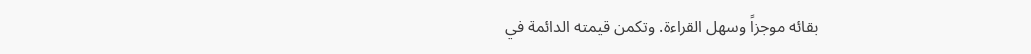بقائه موجزاً وسهل القراءة. وتكمن قيمته الدائمة في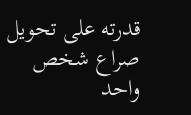قدرته على تحويل صراع شخص واحد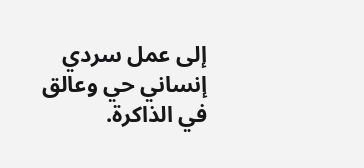إلى عمل سردي إنساني حي وعالق في الذاكرة.